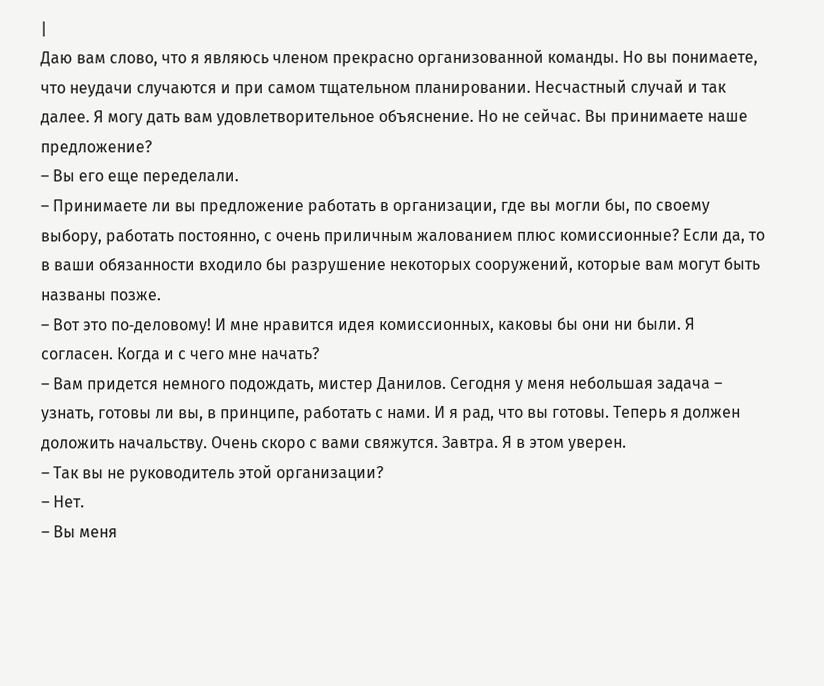|
Даю вам слово, что я являюсь членом прекрасно организованной команды. Но вы понимаете, что неудачи случаются и при самом тщательном планировании. Несчастный случай и так далее. Я могу дать вам удовлетворительное объяснение. Но не сейчас. Вы принимаете наше предложение?
– Вы его еще переделали.
– Принимаете ли вы предложение работать в организации, где вы могли бы, по своему выбору, работать постоянно, с очень приличным жалованием плюс комиссионные? Если да, то в ваши обязанности входило бы разрушение некоторых сооружений, которые вам могут быть названы позже.
– Вот это по‑деловому! И мне нравится идея комиссионных, каковы бы они ни были. Я согласен. Когда и с чего мне начать?
– Вам придется немного подождать, мистер Данилов. Сегодня у меня небольшая задача – узнать, готовы ли вы, в принципе, работать с нами. И я рад, что вы готовы. Теперь я должен доложить начальству. Очень скоро с вами свяжутся. Завтра. Я в этом уверен.
– Так вы не руководитель этой организации?
– Нет.
– Вы меня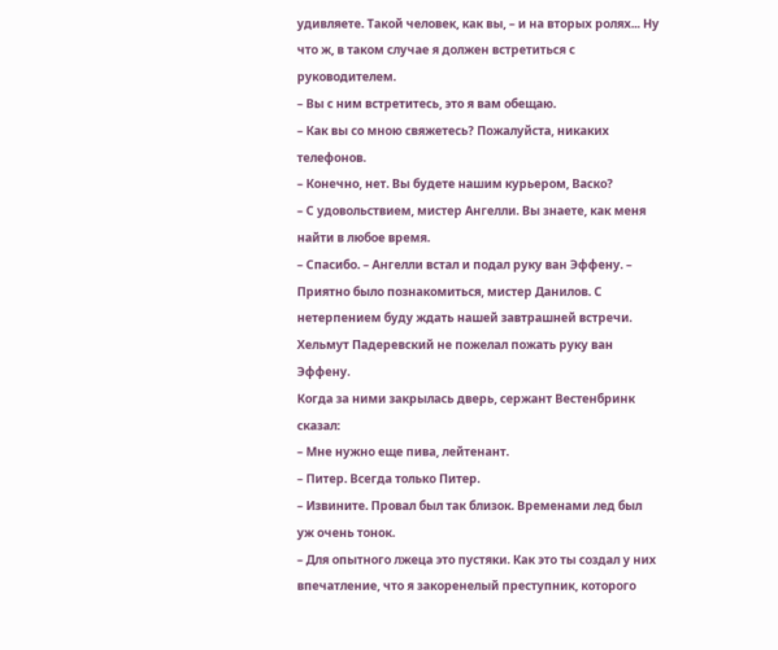удивляете. Такой человек, как вы, – и на вторых ролях... Ну что ж, в таком случае я должен встретиться с руководителем.
– Вы с ним встретитесь, это я вам обещаю.
– Как вы со мною свяжетесь? Пожалуйста, никаких телефонов.
– Конечно, нет. Вы будете нашим курьером, Васко?
– С удовольствием, мистер Ангелли. Вы знаете, как меня найти в любое время.
– Спасибо. – Ангелли встал и подал руку ван Эффену. – Приятно было познакомиться, мистер Данилов. С нетерпением буду ждать нашей завтрашней встречи.
Хельмут Падеревский не пожелал пожать руку ван Эффену.
Когда за ними закрылась дверь, сержант Вестенбринк сказал:
– Мне нужно еще пива, лейтенант.
– Питер. Всегда только Питер.
– Извините. Провал был так близок. Временами лед был уж очень тонок.
– Для опытного лжеца это пустяки. Как это ты создал у них впечатление, что я закоренелый преступник, которого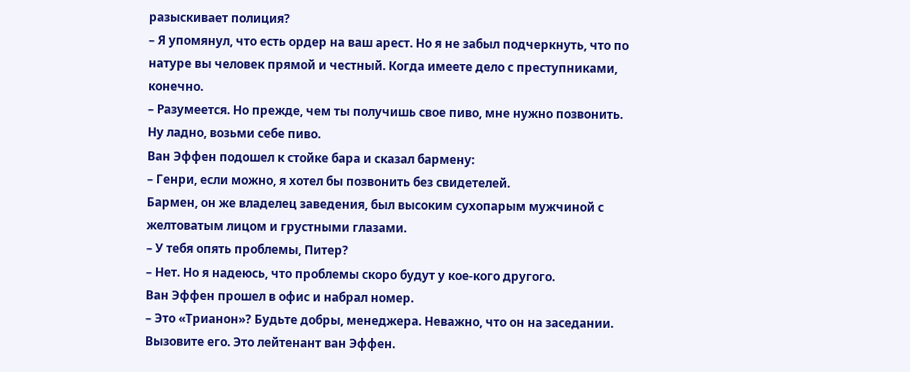разыскивает полиция?
– Я упомянул, что есть ордер на ваш арест. Но я не забыл подчеркнуть, что по натуре вы человек прямой и честный. Когда имеете дело с преступниками, конечно.
– Разумеется. Но прежде, чем ты получишь свое пиво, мне нужно позвонить. Ну ладно, возьми себе пиво.
Ван Эффен подошел к стойке бара и сказал бармену:
– Генри, если можно, я хотел бы позвонить без свидетелей.
Бармен, он же владелец заведения, был высоким сухопарым мужчиной с желтоватым лицом и грустными глазами.
– У тебя опять проблемы, Питер?
– Нет. Но я надеюсь, что проблемы скоро будут у кое‑кого другого.
Ван Эффен прошел в офис и набрал номер.
– Это «Трианон»? Будьте добры, менеджера. Неважно, что он на заседании. Вызовите его. Это лейтенант ван Эффен.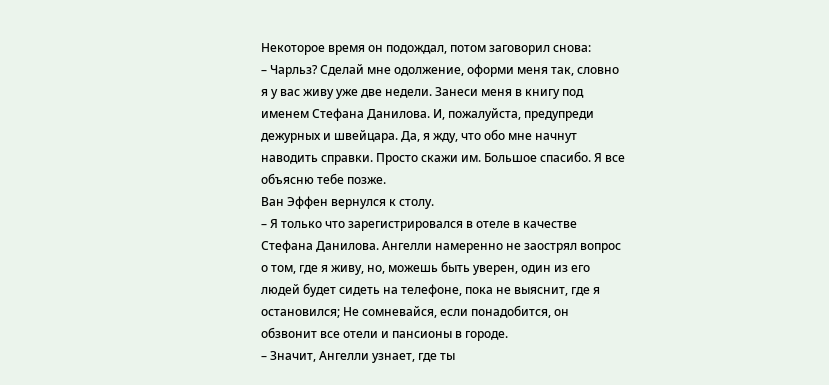Некоторое время он подождал, потом заговорил снова:
– Чарльз? Сделай мне одолжение, оформи меня так, словно я у вас живу уже две недели. Занеси меня в книгу под именем Стефана Данилова. И, пожалуйста, предупреди дежурных и швейцара. Да, я жду, что обо мне начнут наводить справки. Просто скажи им. Большое спасибо. Я все объясню тебе позже.
Ван Эффен вернулся к столу.
– Я только что зарегистрировался в отеле в качестве Стефана Данилова. Ангелли намеренно не заострял вопрос о том, где я живу, но, можешь быть уверен, один из его людей будет сидеть на телефоне, пока не выяснит, где я остановился; Не сомневайся, если понадобится, он обзвонит все отели и пансионы в городе.
– Значит, Ангелли узнает, где ты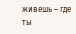живешь – где ты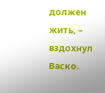должен жить, – вздохнул Васко.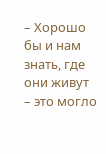– Хорошо бы и нам знать, где они живут – это могло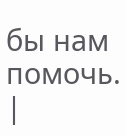бы нам помочь. |